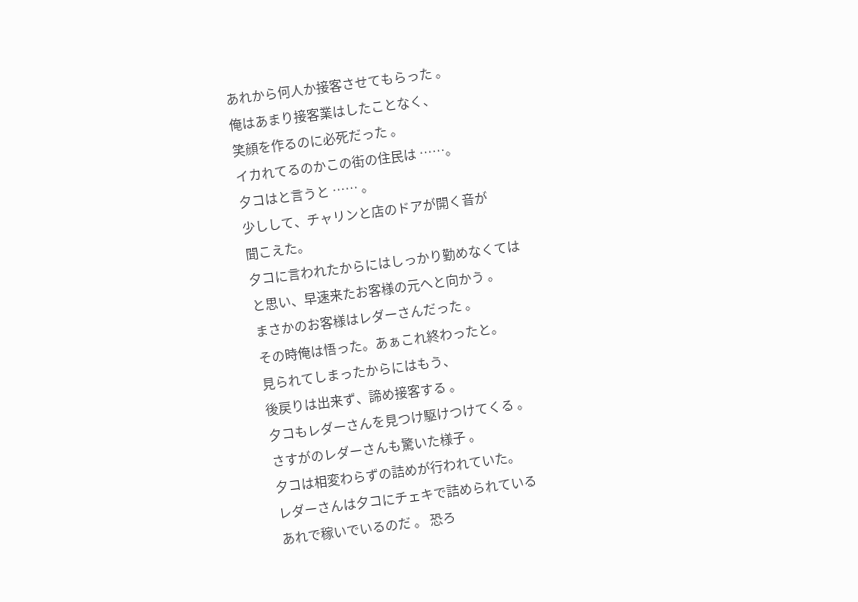あれから何人か接客させてもらった 。
俺はあまり接客業はしたことなく、
笑顔を作るのに必死だった 。
イカれてるのかこの街の住民は ……。
夕コはと言うと …… 。
少しして、チャリンと店のドアが開く音が
聞こえた。
夕コに言われたからにはしっかり勤めなくては
と思い、早速来たお客様の元へと向かう 。
まさかのお客様はレダーさんだった 。
その時俺は悟った。あぁこれ終わったと。
見られてしまったからにはもう、
後戻りは出来ず、諦め接客する 。
夕コもレダーさんを見つけ駆けつけてくる 。
さすがのレダーさんも驚いた様子 。
夕コは相変わらずの詰めが行われていた。
レダーさんは夕コにチェキで詰められている
あれで稼いでいるのだ 。 恐ろ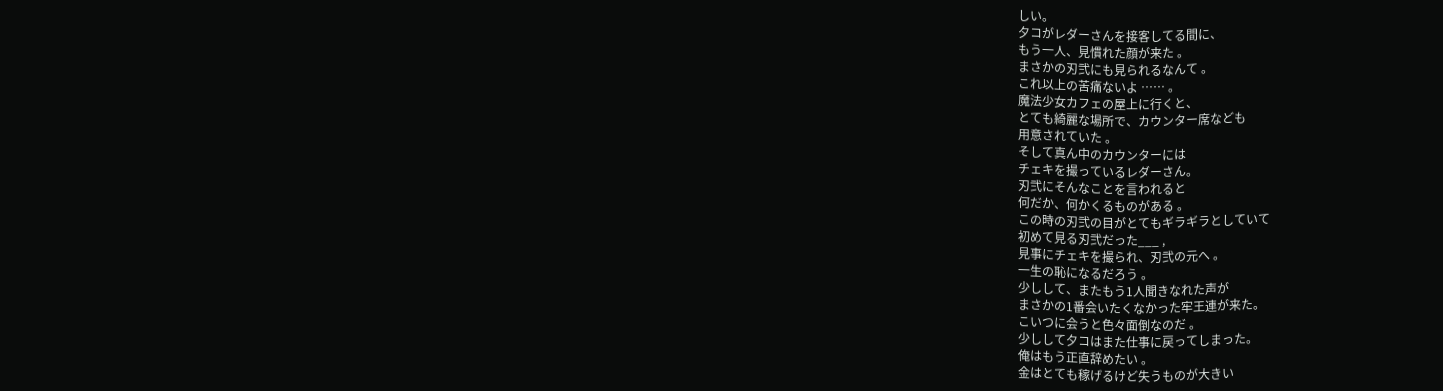しい。
夕コがレダーさんを接客してる間に、
もう一人、見慣れた顔が来た 。
まさかの刃弐にも見られるなんて 。
これ以上の苦痛ないよ …… 。
魔法少女カフェの屋上に行くと、
とても綺麗な場所で、カウンター席なども
用意されていた 。
そして真ん中のカウンターには
チェキを撮っているレダーさん。
刃弐にそんなことを言われると
何だか、何かくるものがある 。
この時の刃弐の目がとてもギラギラとしていて
初めて見る刃弐だった___ ,
見事にチェキを撮られ、刃弐の元へ 。
一生の恥になるだろう 。
少しして、またもう1人聞きなれた声が
まさかの1番会いたくなかった牢王連が来た。
こいつに会うと色々面倒なのだ 。
少しして夕コはまた仕事に戻ってしまった。
俺はもう正直辞めたい 。
金はとても稼げるけど失うものが大きい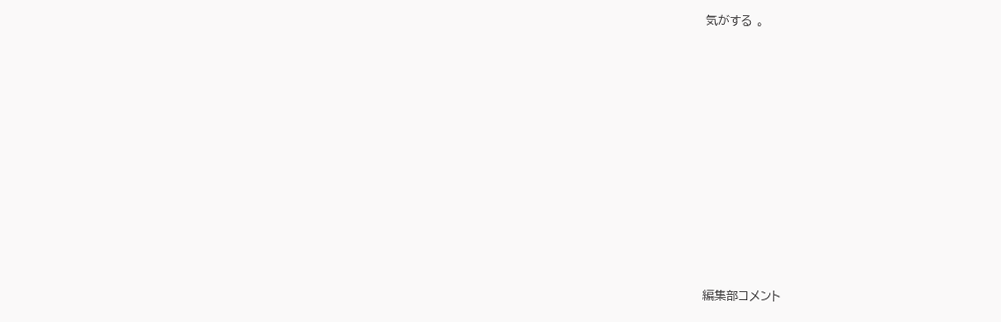気がする 。












編集部コメント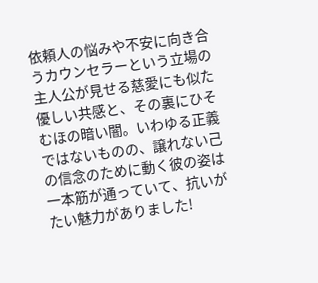依頼人の悩みや不安に向き合うカウンセラーという立場の主人公が見せる慈愛にも似た優しい共感と、その裏にひそむほの暗い闇。いわゆる正義ではないものの、譲れない己の信念のために動く彼の姿は一本筋が通っていて、抗いがたい魅力がありました!